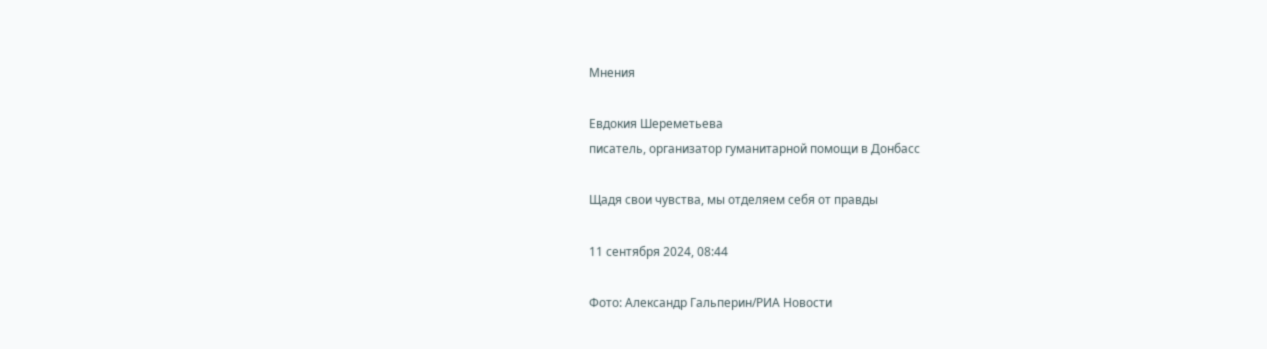Мнения

Евдокия Шереметьева
писатель, организатор гуманитарной помощи в Донбасс

Щадя свои чувства, мы отделяем себя от правды

11 сентября 2024, 08:44

Фото: Александр Гальперин/РИА Новости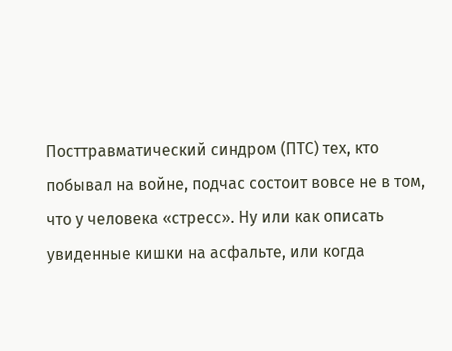Посттравматический синдром (ПТС) тех, кто побывал на войне, подчас состоит вовсе не в том, что у человека «стресс». Ну или как описать увиденные кишки на асфальте, или когда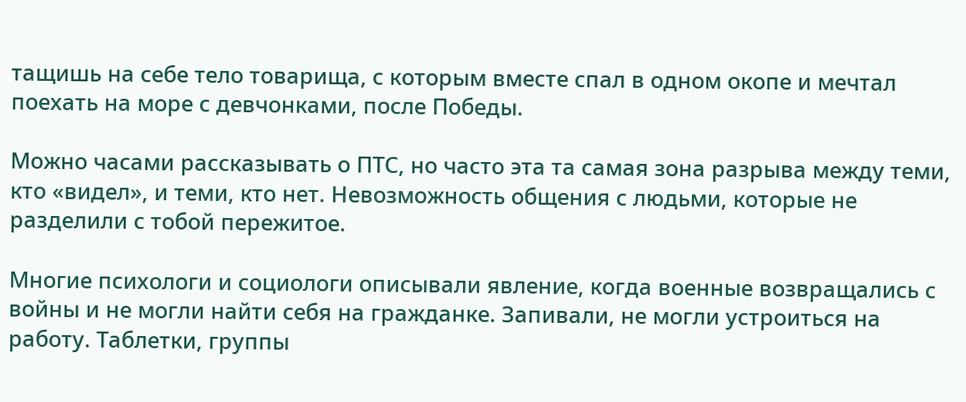тащишь на себе тело товарища, с которым вместе спал в одном окопе и мечтал поехать на море с девчонками, после Победы.

Можно часами рассказывать о ПТС, но часто эта та самая зона разрыва между теми, кто «видел», и теми, кто нет. Невозможность общения с людьми, которые не разделили с тобой пережитое.

Многие психологи и социологи описывали явление, когда военные возвращались с войны и не могли найти себя на гражданке. Запивали, не могли устроиться на работу. Таблетки, группы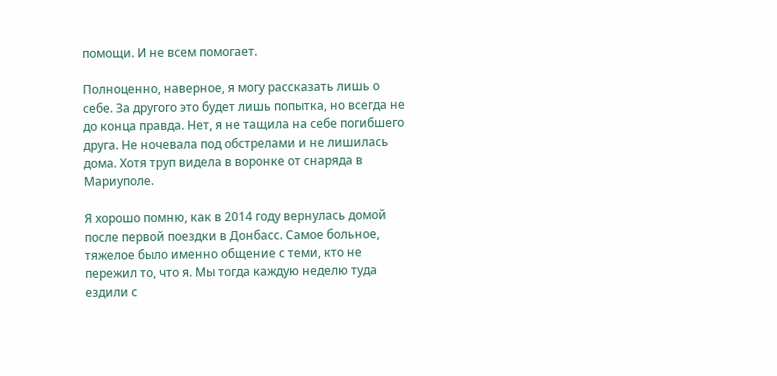помощи. И не всем помогает.

Полноценно, наверное, я могу рассказать лишь о себе. За другого это будет лишь попытка, но всегда не до конца правда. Нет, я не тащила на себе погибшего друга. Не ночевала под обстрелами и не лишилась дома. Хотя труп видела в воронке от снаряда в Мариуполе.

Я хорошо помню, как в 2014 году вернулась домой после первой поездки в Донбасс. Самое больное, тяжелое было именно общение с теми, кто не пережил то, что я. Мы тогда каждую неделю туда ездили с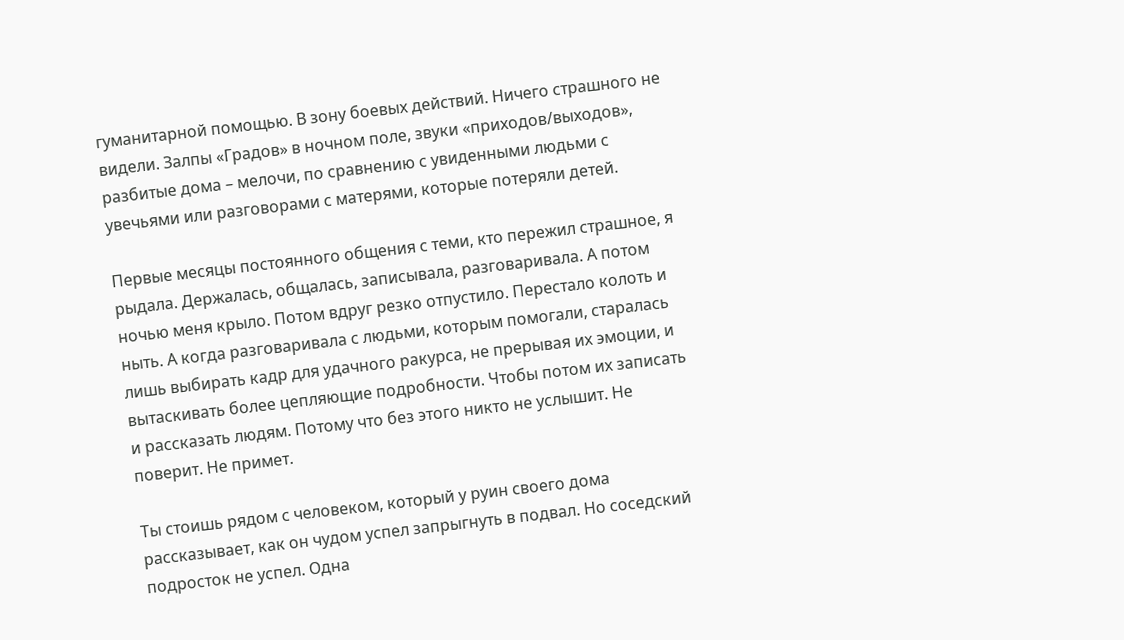гуманитарной помощью. В зону боевых действий. Ничего страшного не видели. Залпы «Градов» в ночном поле, звуки «приходов/выходов», разбитые дома – мелочи, по сравнению с увиденными людьми с увечьями или разговорами с матерями, которые потеряли детей.

Первые месяцы постоянного общения с теми, кто пережил страшное, я рыдала. Держалась, общалась, записывала, разговаривала. А потом ночью меня крыло. Потом вдруг резко отпустило. Перестало колоть и ныть. А когда разговаривала с людьми, которым помогали, старалась лишь выбирать кадр для удачного ракурса, не прерывая их эмоции, и вытаскивать более цепляющие подробности. Чтобы потом их записать и рассказать людям. Потому что без этого никто не услышит. Не поверит. Не примет.

Ты стоишь рядом с человеком, который у руин своего дома рассказывает, как он чудом успел запрыгнуть в подвал. Но соседский подросток не успел. Одна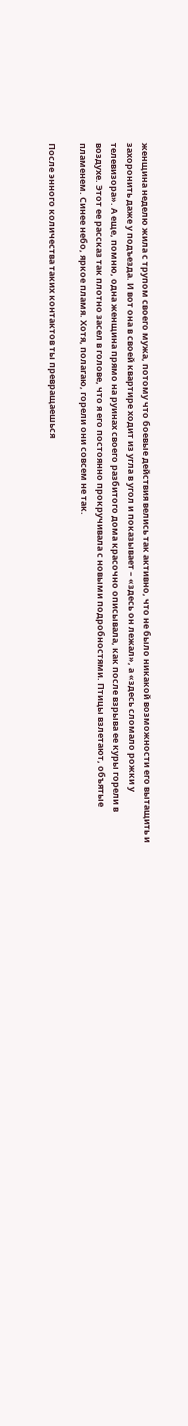женщина неделю жила с трупом своего мужа, потому что боевые действия велись так активно, что не было никакой возможности его вытащить и захоронить даже у подъезда. И вот она в своей квартире ходит из угла в угол и показывает – «здесь он лежал», а «здесь сломало рожки у телевизора». А еще, помню, одна женщина прямо на руинах своего разбитого дома красочно описывала, как после взрыва ее куры горели в воздухе. Этот ее рассказ так плотно засел в голове, что я его постоянно прокручивала с новыми подробностями. Птицы взлетают, объятые пламенем. Синее небо, яркое пламя. Хотя, полагаю, горели они совсем не так.

После энного количества таких контактов ты превращаешься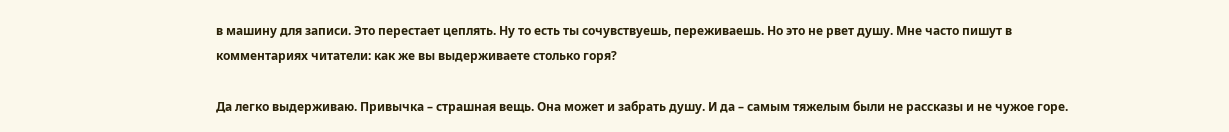в машину для записи. Это перестает цеплять. Ну то есть ты сочувствуешь, переживаешь. Но это не рвет душу. Мне часто пишут в комментариях читатели: как же вы выдерживаете столько горя?

Да легко выдерживаю. Привычка – страшная вещь. Она может и забрать душу. И да – самым тяжелым были не рассказы и не чужое горе.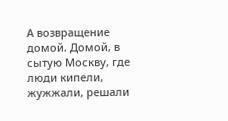А возвращение домой. Домой, в сытую Москву, где люди кипели, жужжали, решали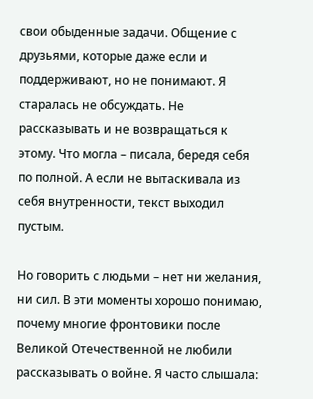свои обыденные задачи. Общение с друзьями, которые даже если и поддерживают, но не понимают. Я старалась не обсуждать. Не рассказывать и не возвращаться к этому. Что могла – писала, бередя себя по полной. А если не вытаскивала из себя внутренности, текст выходил пустым.

Но говорить с людьми – нет ни желания, ни сил. В эти моменты хорошо понимаю, почему многие фронтовики после Великой Отечественной не любили рассказывать о войне. Я часто слышала: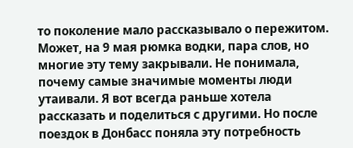то поколение мало рассказывало о пережитом. Может, на 9 мая рюмка водки, пара слов, но многие эту тему закрывали. Не понимала, почему самые значимые моменты люди утаивали. Я вот всегда раньше хотела рассказать и поделиться с другими. Но после поездок в Донбасс поняла эту потребность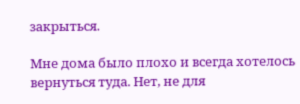закрыться.

Мне дома было плохо и всегда хотелось вернуться туда. Нет, не для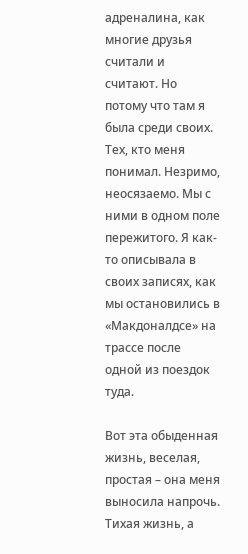адреналина, как многие друзья считали и считают. Но потому что там я была среди своих. Тех, кто меня понимал. Незримо, неосязаемо. Мы с ними в одном поле пережитого. Я как-то описывала в своих записях, как мы остановились в «Макдоналдсе» на трассе после одной из поездок туда.

Вот эта обыденная жизнь, веселая, простая – она меня выносила напрочь. Тихая жизнь, а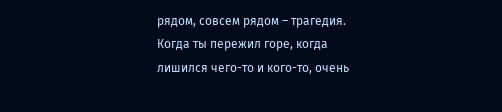рядом, совсем рядом – трагедия. Когда ты пережил горе, когда лишился чего-то и кого-то, очень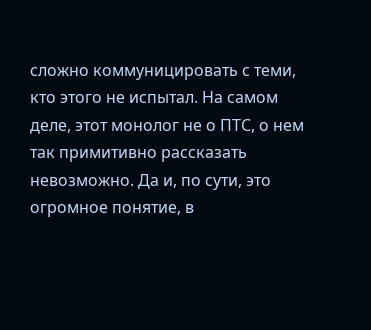сложно коммуницировать с теми, кто этого не испытал. На самом деле, этот монолог не о ПТС, о нем так примитивно рассказать невозможно. Да и, по сути, это огромное понятие, в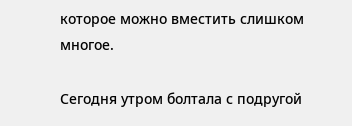которое можно вместить слишком многое.

Сегодня утром болтала с подругой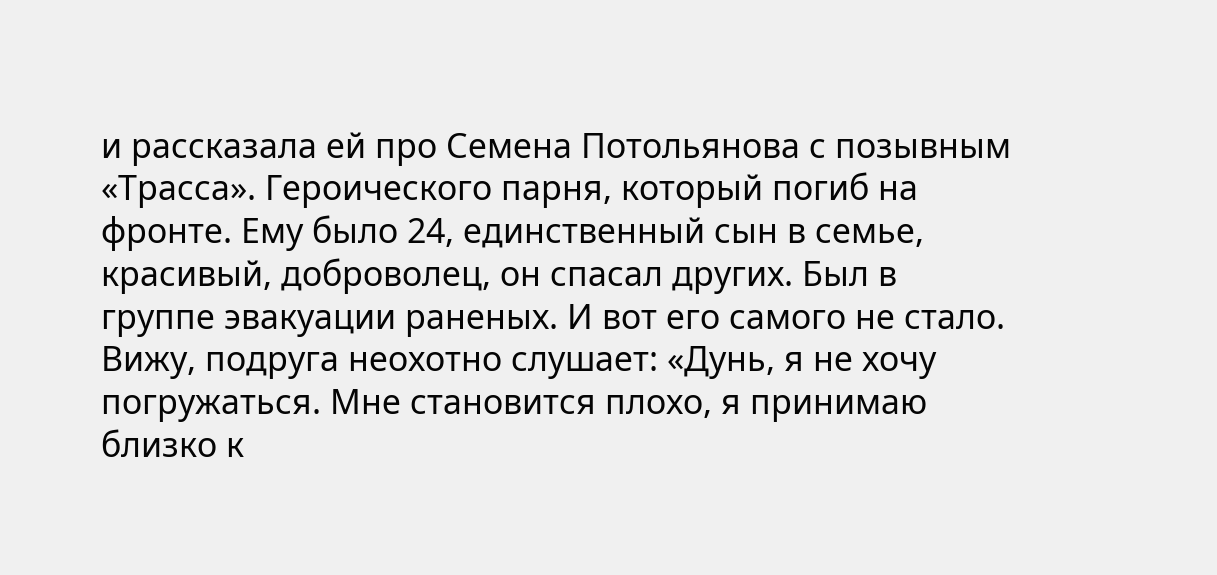и рассказала ей про Семена Потольянова с позывным «Трасса». Героического парня, который погиб на фронте. Ему было 24, единственный сын в семье, красивый, доброволец, он спасал других. Был в группе эвакуации раненых. И вот его самого не стало. Вижу, подруга неохотно слушает: «Дунь, я не хочу погружаться. Мне становится плохо, я принимаю близко к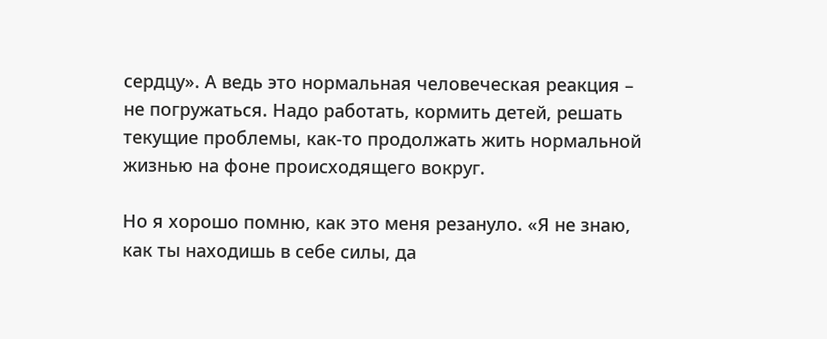сердцу». А ведь это нормальная человеческая реакция – не погружаться. Надо работать, кормить детей, решать текущие проблемы, как-то продолжать жить нормальной жизнью на фоне происходящего вокруг.

Но я хорошо помню, как это меня резануло. «Я не знаю, как ты находишь в себе силы, да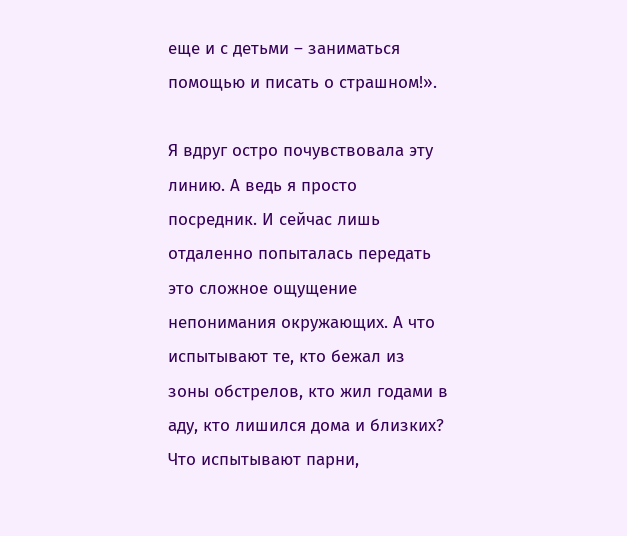еще и с детьми – заниматься помощью и писать о страшном!».

Я вдруг остро почувствовала эту линию. А ведь я просто посредник. И сейчас лишь отдаленно попыталась передать это сложное ощущение непонимания окружающих. А что испытывают те, кто бежал из зоны обстрелов, кто жил годами в аду, кто лишился дома и близких? Что испытывают парни,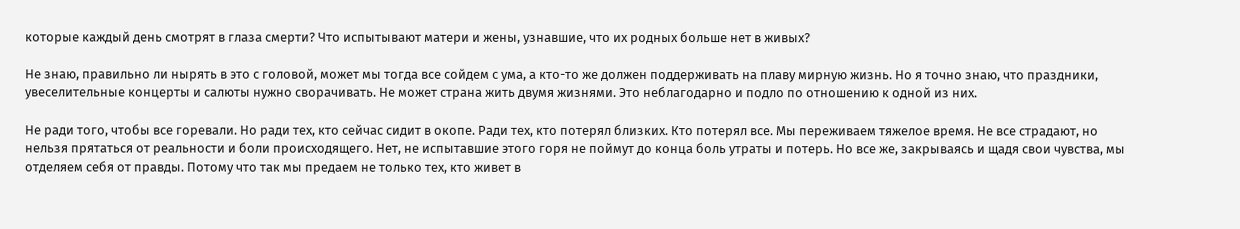которые каждый день смотрят в глаза смерти? Что испытывают матери и жены, узнавшие, что их родных больше нет в живых?

Не знаю, правильно ли нырять в это с головой, может мы тогда все сойдем с ума, а кто-то же должен поддерживать на плаву мирную жизнь. Но я точно знаю, что праздники, увеселительные концерты и салюты нужно сворачивать. Не может страна жить двумя жизнями. Это неблагодарно и подло по отношению к одной из них.

Не ради того, чтобы все горевали. Но ради тех, кто сейчас сидит в окопе. Ради тех, кто потерял близких. Кто потерял все. Мы переживаем тяжелое время. Не все страдают, но нельзя прятаться от реальности и боли происходящего. Нет, не испытавшие этого горя не поймут до конца боль утраты и потерь. Но все же, закрываясь и щадя свои чувства, мы отделяем себя от правды. Потому что так мы предаем не только тех, кто живет в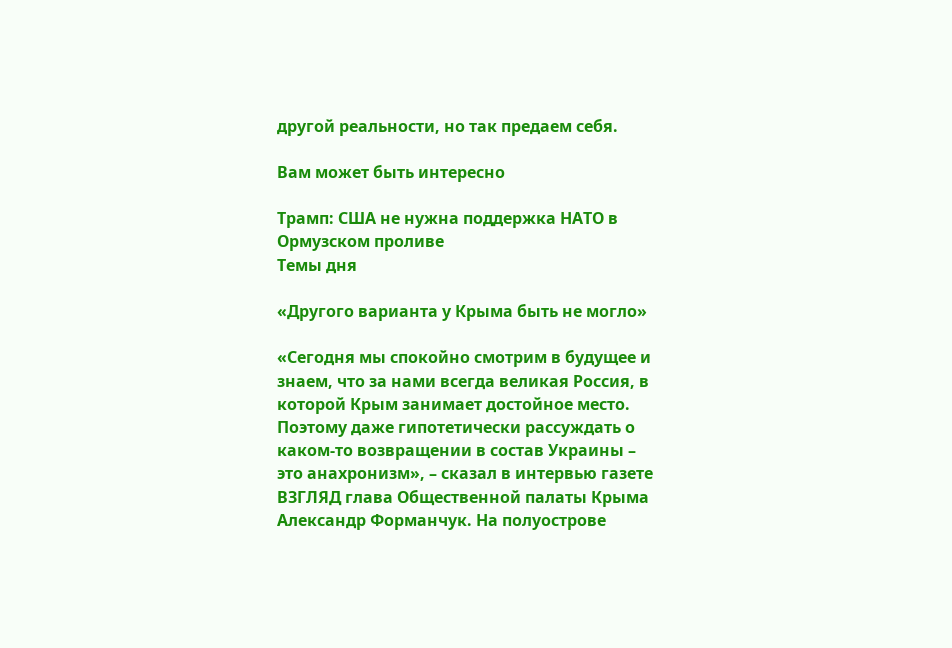другой реальности, но так предаем себя.

Вам может быть интересно

Трамп: США не нужна поддержка НАТО в Ормузском проливе
Темы дня

«Другого варианта у Крыма быть не могло»

«Сегодня мы спокойно смотрим в будущее и знаем, что за нами всегда великая Россия, в которой Крым занимает достойное место. Поэтому даже гипотетически рассуждать о каком-то возвращении в состав Украины – это анахронизм», – сказал в интервью газете ВЗГЛЯД глава Общественной палаты Крыма Александр Форманчук. На полуострове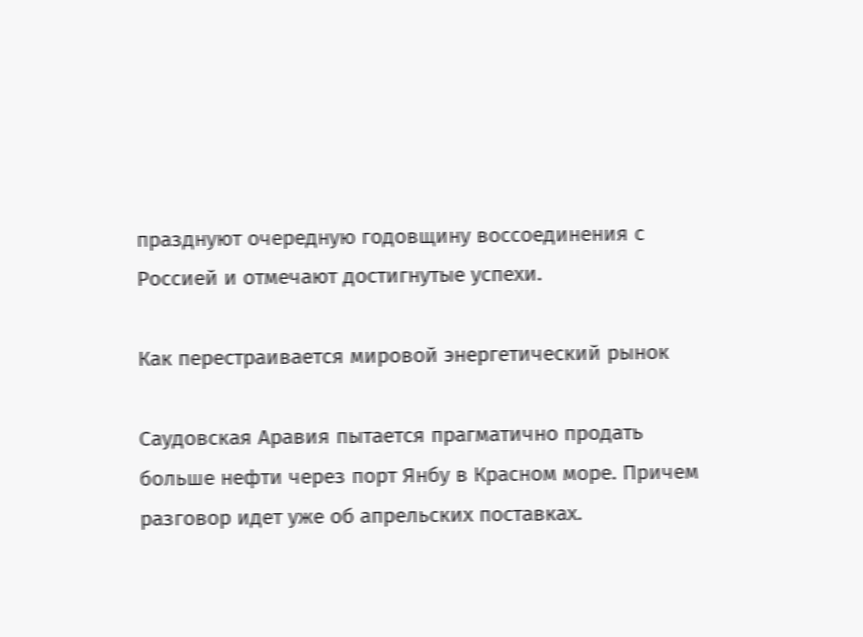празднуют очередную годовщину воссоединения с Россией и отмечают достигнутые успехи.

Как перестраивается мировой энергетический рынок

Саудовская Аравия пытается прагматично продать больше нефти через порт Янбу в Красном море. Причем разговор идет уже об апрельских поставках.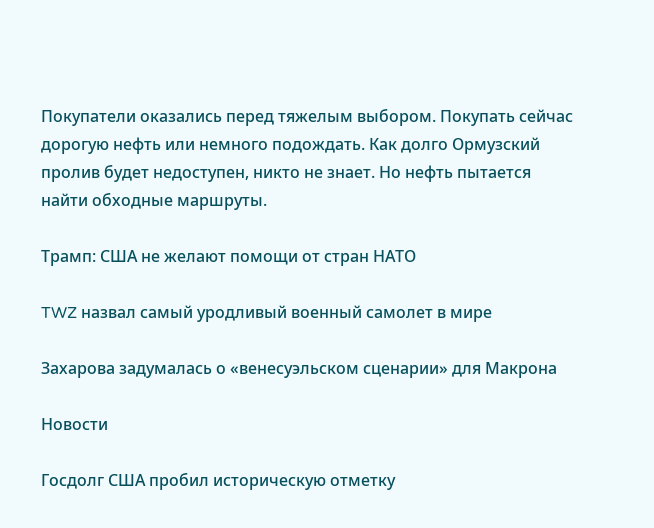Покупатели оказались перед тяжелым выбором. Покупать сейчас дорогую нефть или немного подождать. Как долго Ормузский пролив будет недоступен, никто не знает. Но нефть пытается найти обходные маршруты.

Трамп: США не желают помощи от стран НАТО

TWZ назвал самый уродливый военный самолет в мире

Захарова задумалась о «венесуэльском сценарии» для Макрона

Новости

Госдолг США пробил историческую отметку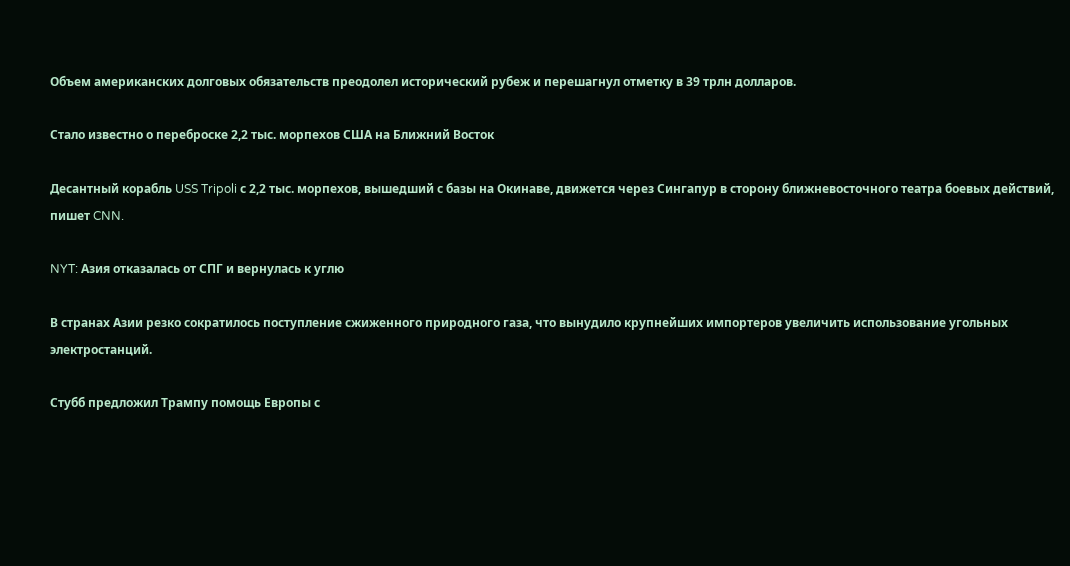Объем американских долговых обязательств преодолел исторический рубеж и перешагнул отметку в 39 трлн долларов.

Стало известно о переброске 2,2 тыс. морпехов США на Ближний Восток

Десантный корабль USS Tripoli с 2,2 тыс. морпехов, вышедший с базы на Окинаве, движется через Сингапур в сторону ближневосточного театра боевых действий, пишет CNN.

NYT: Азия отказалась от СПГ и вернулась к углю

В странах Азии резко сократилось поступление сжиженного природного газа, что вынудило крупнейших импортеров увеличить использование угольных электростанций.

Стубб предложил Трампу помощь Европы с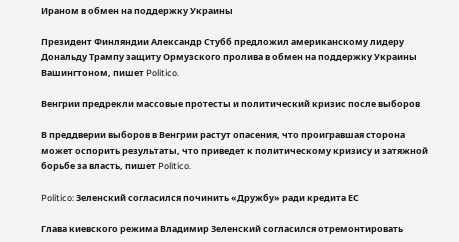Ираном в обмен на поддержку Украины

Президент Финляндии Александр Стубб предложил американскому лидеру Дональду Трампу защиту Ормузского пролива в обмен на поддержку Украины Вашингтоном, пишет Politico.

Венгрии предрекли массовые протесты и политический кризис после выборов

В преддверии выборов в Венгрии растут опасения, что проигравшая сторона может оспорить результаты, что приведет к политическому кризису и затяжной борьбе за власть, пишет Politico.

Politico: Зеленский согласился починить «Дружбу» ради кредита ЕС

Глава киевского режима Владимир Зеленский согласился отремонтировать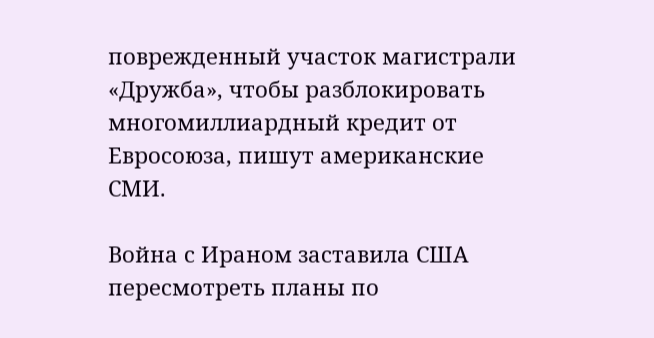поврежденный участок магистрали «Дружба», чтобы разблокировать многомиллиардный кредит от Евросоюза, пишут американские СМИ.

Война с Ираном заставила США пересмотреть планы по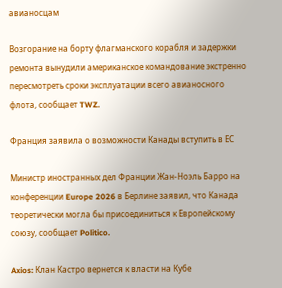авианосцам

Возгорание на борту флагманского корабля и задержки ремонта вынудили американское командование экстренно пересмотреть сроки эксплуатации всего авианосного флота, сообщает TWZ.

Франция заявила о возможности Канады вступить в ЕС

Министр иностранных дел Франции Жан-Ноэль Барро на конференции Europe 2026 в Берлине заявил, что Канада теоретически могла бы присоединиться к Европейскому союзу, сообщает Politico.

Axios: Клан Кастро вернется к власти на Кубе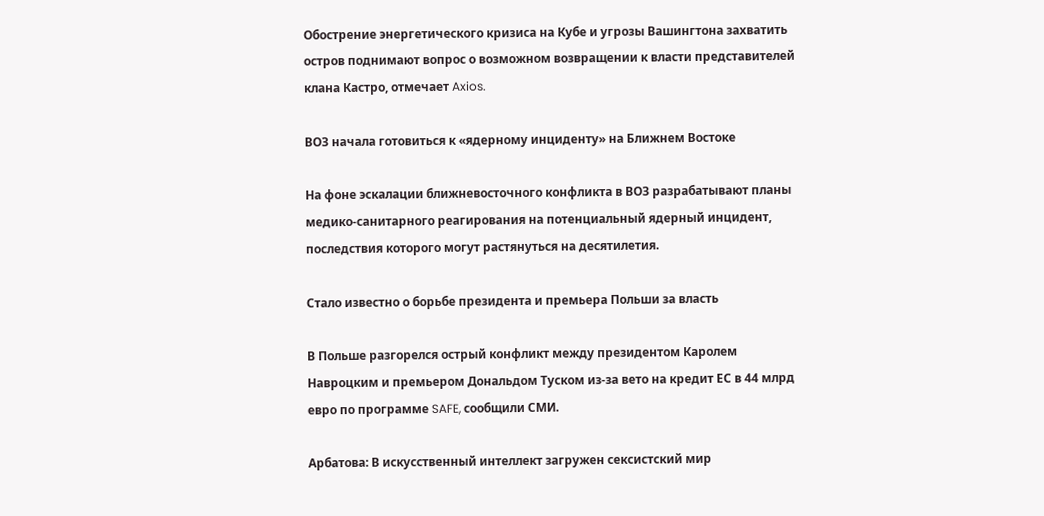Обострение энергетического кризиса на Кубе и угрозы Вашингтона захватить остров поднимают вопрос о возможном возвращении к власти представителей клана Кастро, отмечает Axios.

ВОЗ начала готовиться к «ядерному инциденту» на Ближнем Востоке

На фоне эскалации ближневосточного конфликта в ВОЗ разрабатывают планы медико-санитарного реагирования на потенциальный ядерный инцидент, последствия которого могут растянуться на десятилетия.

Стало известно о борьбе президента и премьера Польши за власть

В Польше разгорелся острый конфликт между президентом Каролем Навроцким и премьером Дональдом Туском из-за вето на кредит ЕС в 44 млрд евро по программе SAFE, сообщили СМИ.

Арбатова: В искусственный интеллект загружен сексистский мир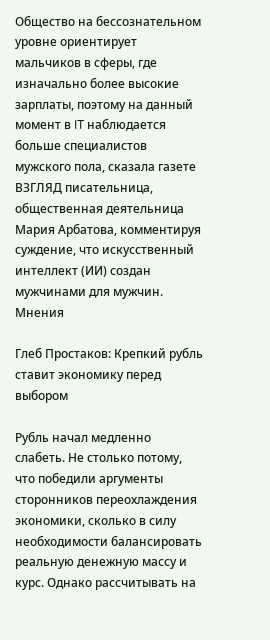Общество на бессознательном уровне ориентирует мальчиков в сферы, где изначально более высокие зарплаты, поэтому на данный момент в IT наблюдается больше специалистов мужского пола, сказала газете ВЗГЛЯД писательница, общественная деятельница Мария Арбатова, комментируя суждение, что искусственный интеллект (ИИ) создан мужчинами для мужчин.
Мнения

Глеб Простаков: Крепкий рубль ставит экономику перед выбором

Рубль начал медленно слабеть. Не столько потому, что победили аргументы сторонников переохлаждения экономики, сколько в силу необходимости балансировать реальную денежную массу и курс. Однако рассчитывать на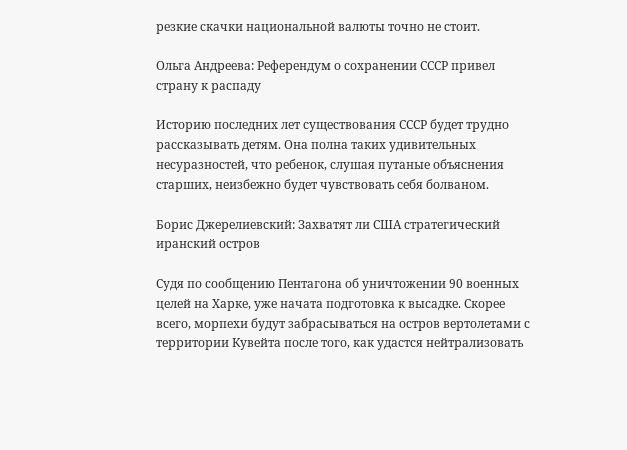резкие скачки национальной валюты точно не стоит.

Ольга Андреева: Референдум о сохранении СССР привел страну к распаду

Историю последних лет существования СССР будет трудно рассказывать детям. Она полна таких удивительных несуразностей, что ребенок, слушая путаные объяснения старших, неизбежно будет чувствовать себя болваном.

Борис Джерелиевский: Захватят ли США стратегический иранский остров

Судя по сообщению Пентагона об уничтожении 90 военных целей на Харке, уже начата подготовка к высадке. Скорее всего, морпехи будут забрасываться на остров вертолетами с территории Кувейта после того, как удастся нейтрализовать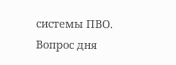системы ПВО.
Вопрос дня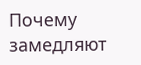Почему замедляют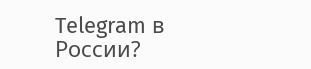Telegram в России?